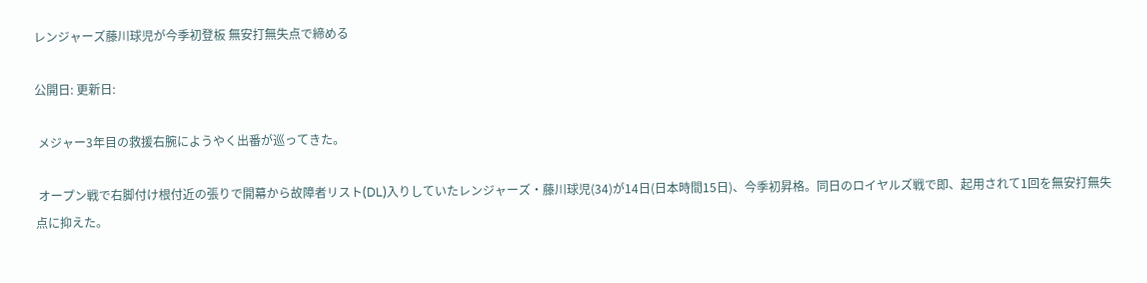レンジャーズ藤川球児が今季初登板 無安打無失点で締める

公開日: 更新日:

 メジャー3年目の救援右腕にようやく出番が巡ってきた。

 オープン戦で右脚付け根付近の張りで開幕から故障者リスト(DL)入りしていたレンジャーズ・藤川球児(34)が14日(日本時間15日)、今季初昇格。同日のロイヤルズ戦で即、起用されて1回を無安打無失点に抑えた。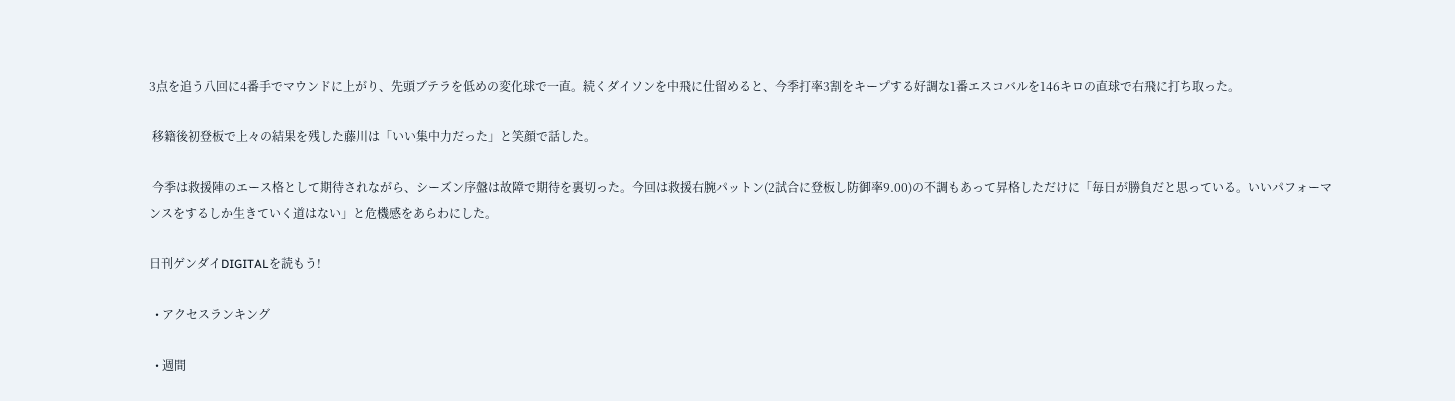3点を追う八回に4番手でマウンドに上がり、先頭ブテラを低めの変化球で一直。続くダイソンを中飛に仕留めると、今季打率3割をキープする好調な1番エスコバルを146キロの直球で右飛に打ち取った。

 移籍後初登板で上々の結果を残した藤川は「いい集中力だった」と笑顔で話した。

 今季は救援陣のエース格として期待されながら、シーズン序盤は故障で期待を裏切った。今回は救援右腕パットン(2試合に登板し防御率9.00)の不調もあって昇格しただけに「毎日が勝負だと思っている。いいパフォーマンスをするしか生きていく道はない」と危機感をあらわにした。

日刊ゲンダイDIGITALを読もう!

  • アクセスランキング

  • 週間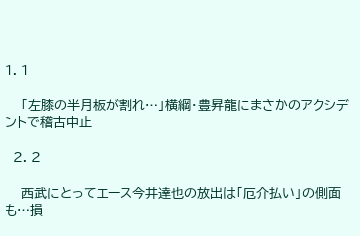1. 1

    「左膝の半月板が割れ…」横綱・豊昇龍にまさかのアクシデントで稽古中止

  2. 2

    西武にとってエース今井達也の放出は「厄介払い」の側面も…損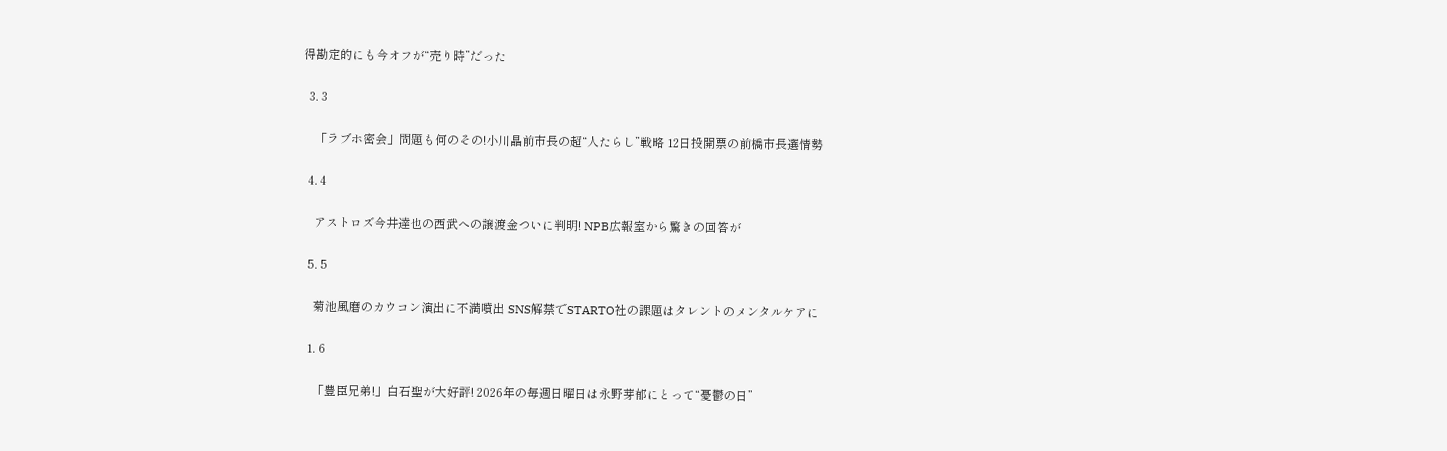得勘定的にも今オフが“売り時”だった

  3. 3

    「ラブホ密会」問題も何のその!小川晶前市長の超“人たらし”戦略 12日投開票の前橋市長選情勢

  4. 4

    アストロズ今井達也の西武への譲渡金ついに判明! NPB広報室から驚きの回答が

  5. 5

    菊池風磨のカウコン演出に不満噴出 SNS解禁でSTARTO社の課題はタレントのメンタルケアに

  1. 6

    「豊臣兄弟!」白石聖が大好評! 2026年の毎週日曜日は永野芽郁にとって“憂鬱の日”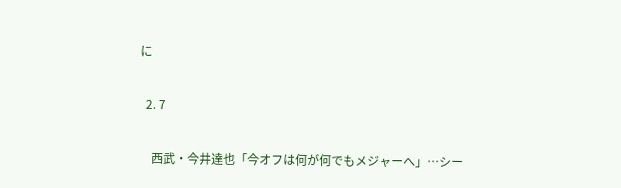に

  2. 7

    西武・今井達也「今オフは何が何でもメジャーへ」…シー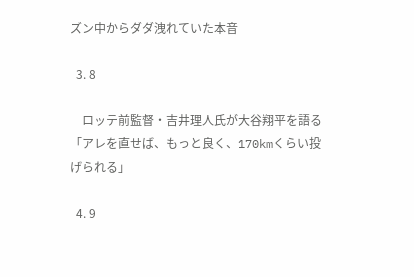ズン中からダダ洩れていた本音

  3. 8

    ロッテ前監督・吉井理人氏が大谷翔平を語る「アレを直せば、もっと良く、170kmくらい投げられる」

  4. 9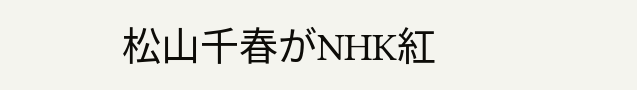松山千春がNHK紅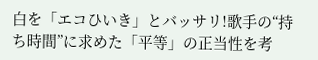白を「エコひいき」とバッサリ!歌手の“持ち時間”に求めた「平等」の正当性を考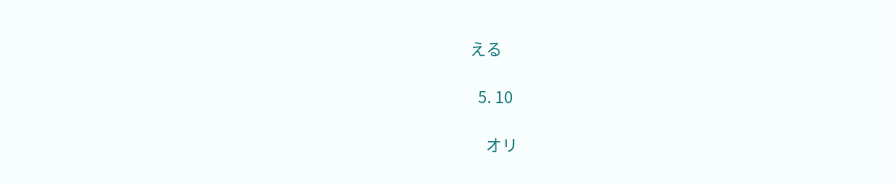える

  5. 10

    オリ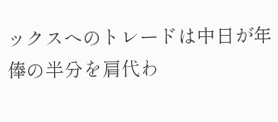ックスへのトレードは中日が年俸の半分を肩代わ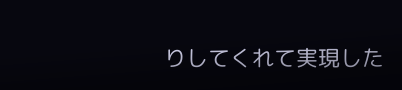りしてくれて実現した